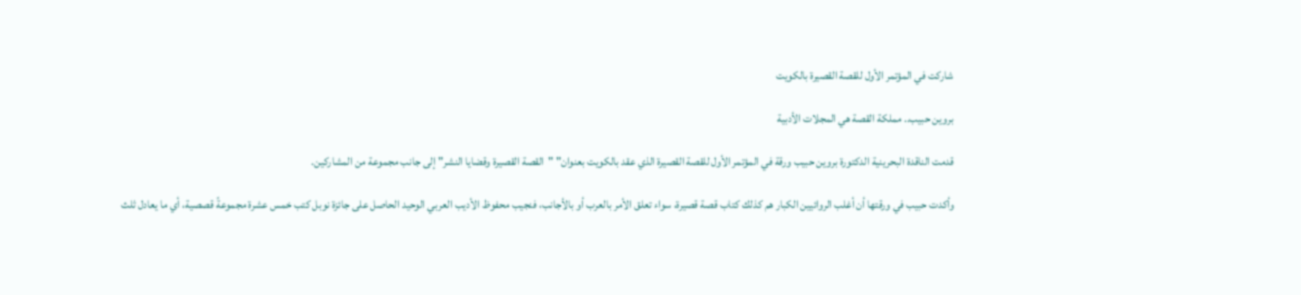شاركت في المؤتمر الأول للقصة القصيرة بالكويت

بروين حبيب.. مملكة القصة هي المجلات الأدبية

قدمت الناقدة البحرينية الدكتورة بروين حبيب ورقة في المؤتمر الأول للقصة القصيرة الذي عقد بالكويت بعنوان" "القصة القصيرة وقضايا النشر" إلى جانب مجموعة من المشاركين.

وأكدت حبيب في ورقتها أن أغلب الروائيين الكبار هم كذلك كتاب قصة قصيرة، سواء تعلق الأمر بالعرب أو بالأجانب، فنجيب محفوظ الأديب العربي الوحيد الحاصل على جائزة نوبل كتب خمس عشرة مجموعةً قصصية، أي ما يعادل ثلث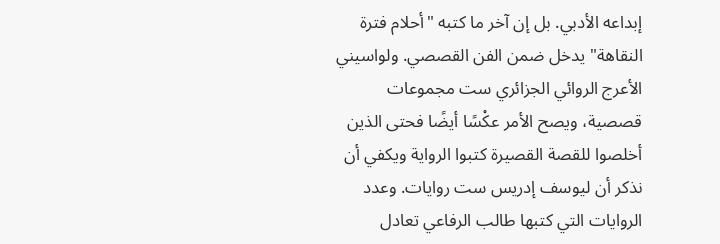إبداعه الأدبي. بل إن آخر ما كتبه "أحلام فترة النقاهة" يدخل ضمن الفن القصصي. ولواسيني الأعرج الروائي الجزائري ست مجموعات قصصية، ويصح الأمر عكْسًا أيضًا فحتى الذين أخلصوا للقصة القصيرة كتبوا الرواية ويكفي أن نذكر أن ليوسف إدريس ست روايات. وعدد الروايات التي كتبها طالب الرفاعي تعادل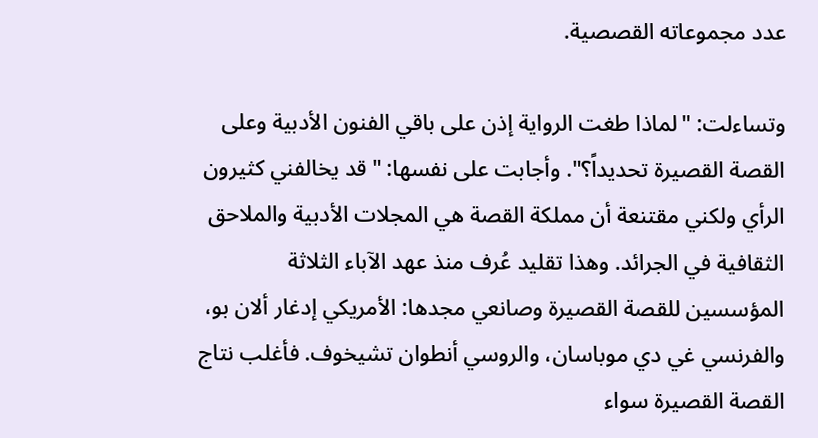عدد مجموعاته القصصية.

وتساءلت: "لماذا طغت الرواية إذن على باقي الفنون الأدبية وعلى القصة القصيرة تحديداً؟". وأجابت على نفسها: "قد يخالفني كثيرون الرأي ولكني مقتنعة أن مملكة القصة هي المجلات الأدبية والملاحق الثقافية في الجرائد. وهذا تقليد عُرف منذ عهد الآباء الثلاثة المؤسسين للقصة القصيرة وصانعي مجدها: الأمريكي إدغار ألان بو، والفرنسي غي دي موباسان، والروسي أنطوان تشيخوف. فأغلب نتاج القصة القصيرة سواء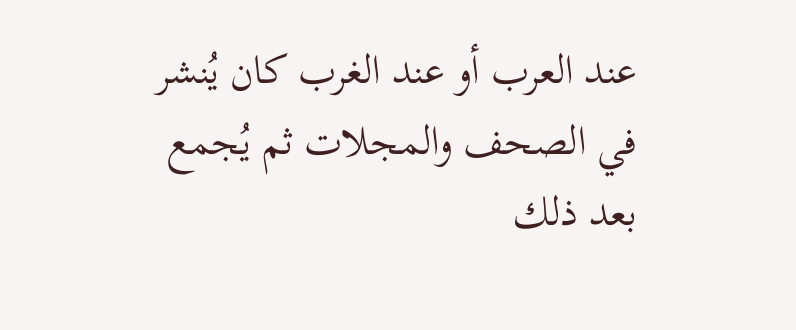عند العرب أو عند الغرب كان يُنشر في الصحف والمجلات ثم يُجمع بعد ذلك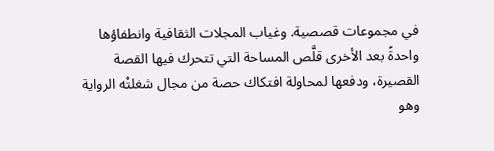في مجموعات قصصية. وغياب المجلات الثقافية وانطفاؤها واحدةً بعد الأخرى قلَّص المساحة التي تتحرك فيها القصة القصيرة، ودفعها لمحاولة افتكاك حصة من مجال شغلتْه الرواية وهو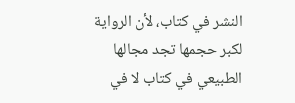النشر في كتاب، لأن الرواية لكبر حجمها تجد مجالها الطبيعي في كتاب لا في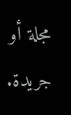مجلة أو جريدة.